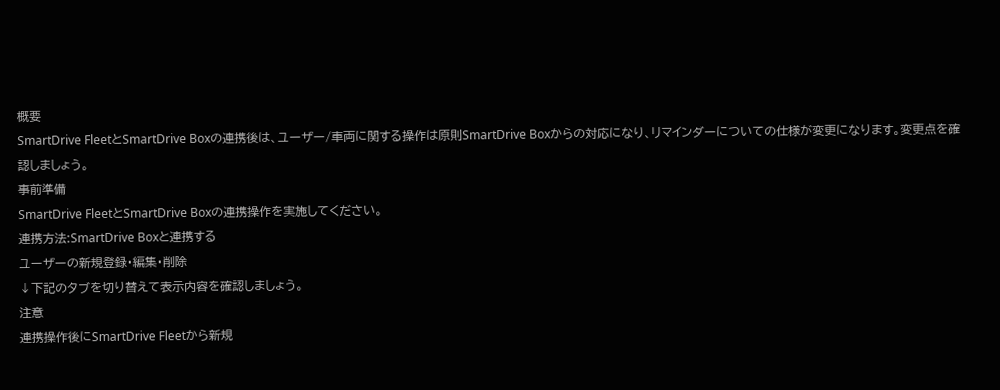概要
SmartDrive FleetとSmartDrive Boxの連携後は、ユーザー/車両に関する操作は原則SmartDrive Boxからの対応になり、リマインダーについての仕様が変更になります。変更点を確認しましょう。
事前準備
SmartDrive FleetとSmartDrive Boxの連携操作を実施してください。
連携方法:SmartDrive Boxと連携する
ユーザーの新規登録・編集・削除
↓下記のタブを切り替えて表示内容を確認しましょう。
注意
連携操作後にSmartDrive Fleetから新規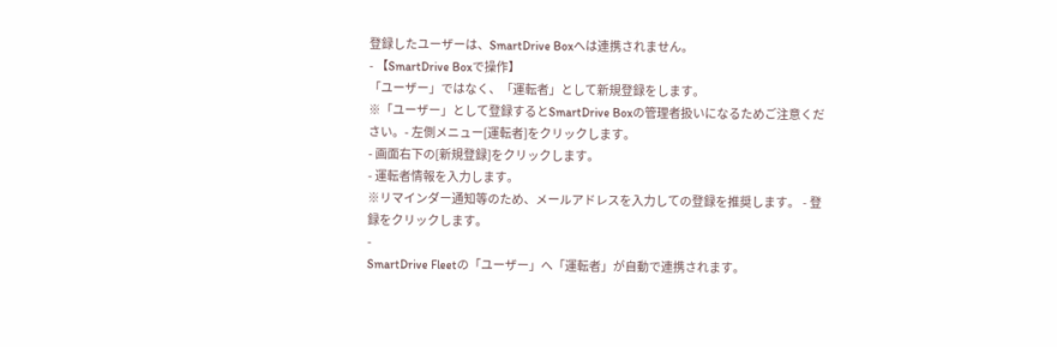登録したユーザーは、SmartDrive Boxへは連携されません。
- 【SmartDrive Boxで操作】
「ユーザー」ではなく、「運転者」として新規登録をします。
※「ユーザー」として登録するとSmartDrive Boxの管理者扱いになるためご注意ください。- 左側メニュー[運転者]をクリックします。
- 画面右下の[新規登録]をクリックします。
- 運転者情報を入力します。
※リマインダー通知等のため、メールアドレスを入力しての登録を推奨します。 - 登録をクリックします。
-
SmartDrive Fleetの「ユーザー」へ「運転者」が自動で連携されます。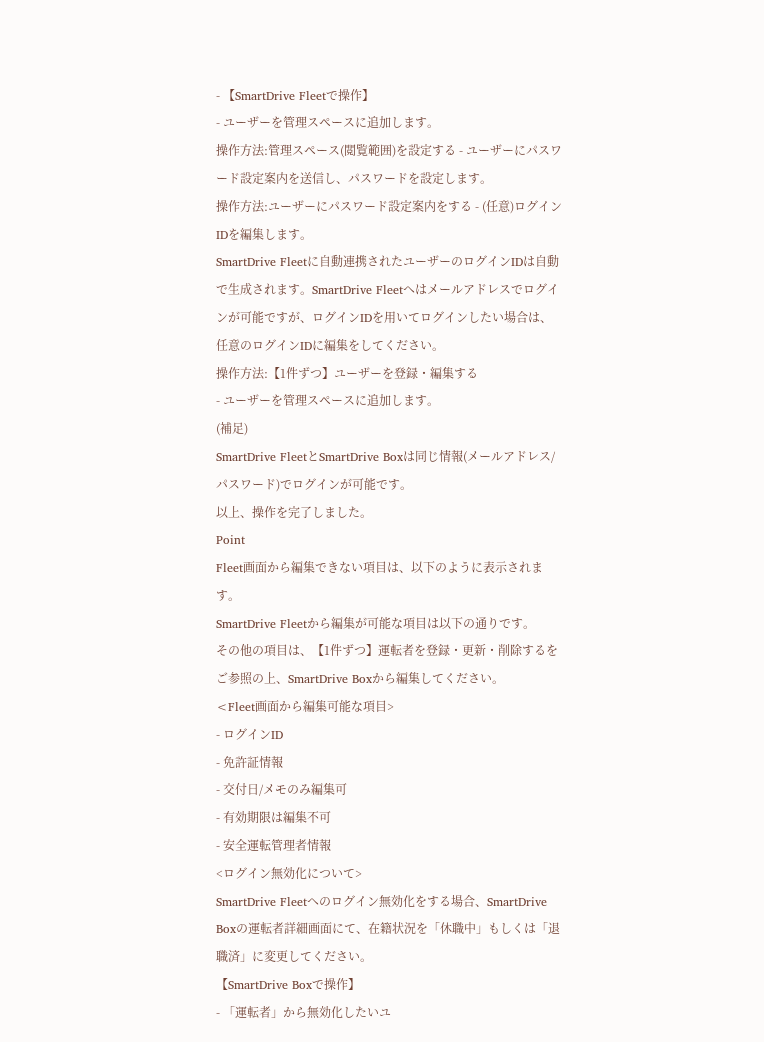- 【SmartDrive Fleetで操作】
- ユーザーを管理スペースに追加します。
操作方法:管理スペース(閲覧範囲)を設定する - ユーザーにパスワード設定案内を送信し、パスワードを設定します。
操作方法:ユーザーにパスワード設定案内をする - (任意)ログインIDを編集します。
SmartDrive Fleetに自動連携されたユーザーのログインIDは自動で生成されます。SmartDrive Fleetへはメールアドレスでログインが可能ですが、ログインIDを用いてログインしたい場合は、任意のログインIDに編集をしてください。
操作方法:【1件ずつ】ユーザーを登録・編集する
- ユーザーを管理スペースに追加します。
(補足)
SmartDrive FleetとSmartDrive Boxは同じ情報(メールアドレス/パスワード)でログインが可能です。
以上、操作を完了しました。
Point
Fleet画面から編集できない項目は、以下のように表示されます。
SmartDrive Fleetから編集が可能な項目は以下の通りです。
その他の項目は、【1件ずつ】運転者を登録・更新・削除するをご参照の上、SmartDrive Boxから編集してください。
<Fleet画面から編集可能な項目>
- ログインID
- 免許証情報
- 交付日/メモのみ編集可
- 有効期限は編集不可
- 安全運転管理者情報
<ログイン無効化について>
SmartDrive Fleetへのログイン無効化をする場合、SmartDrive Boxの運転者詳細画面にて、在籍状況を「休職中」もしくは「退職済」に変更してください。
【SmartDrive Boxで操作】
- 「運転者」から無効化したいユ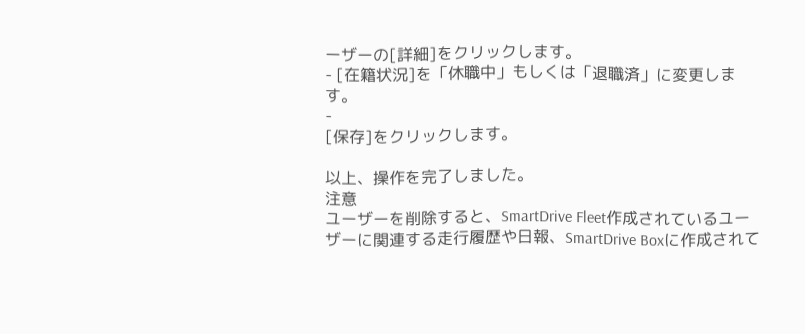ーザーの[詳細]をクリックします。
- [在籍状況]を「休職中」もしくは「退職済」に変更します。
-
[保存]をクリックします。

以上、操作を完了しました。
注意
ユーザーを削除すると、SmartDrive Fleet作成されているユーザーに関連する走行履歴や日報、SmartDrive Boxに作成されて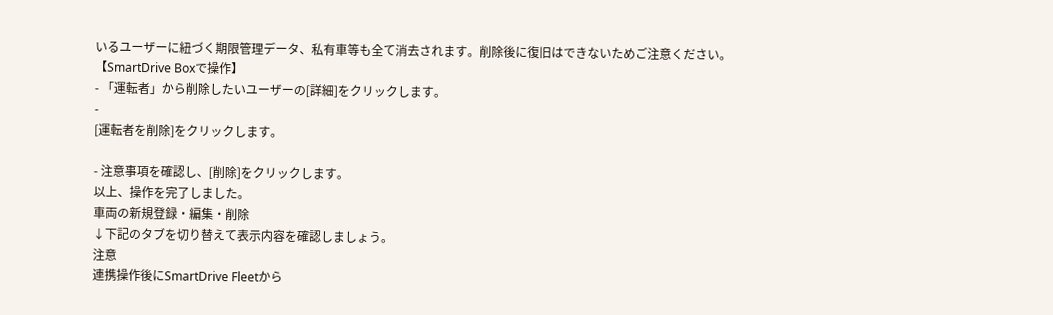いるユーザーに紐づく期限管理データ、私有車等も全て消去されます。削除後に復旧はできないためご注意ください。
【SmartDrive Boxで操作】
- 「運転者」から削除したいユーザーの[詳細]をクリックします。
-
[運転者を削除]をクリックします。

- 注意事項を確認し、[削除]をクリックします。
以上、操作を完了しました。
車両の新規登録・編集・削除
↓下記のタブを切り替えて表示内容を確認しましょう。
注意
連携操作後にSmartDrive Fleetから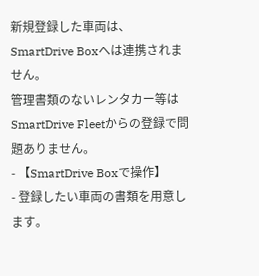新規登録した車両は、SmartDrive Boxへは連携されません。
管理書類のないレンタカー等はSmartDrive Fleetからの登録で問題ありません。
- 【SmartDrive Boxで操作】
- 登録したい車両の書類を用意します。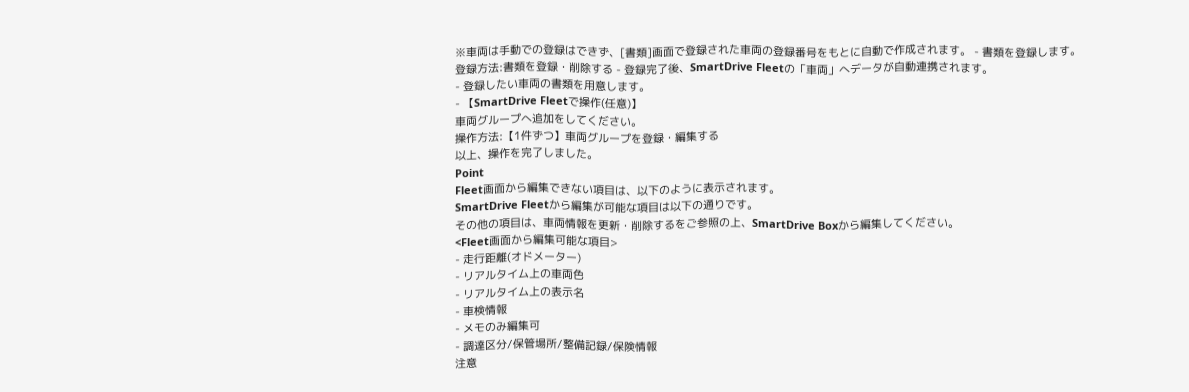※車両は手動での登録はできず、[書類]画面で登録された車両の登録番号をもとに自動で作成されます。 - 書類を登録します。
登録方法:書類を登録・削除する - 登録完了後、SmartDrive Fleetの「車両」へデータが自動連携されます。
- 登録したい車両の書類を用意します。
- 【SmartDrive Fleetで操作(任意)】
車両グループへ追加をしてください。
操作方法:【1件ずつ】車両グループを登録・編集する
以上、操作を完了しました。
Point
Fleet画面から編集できない項目は、以下のように表示されます。
SmartDrive Fleetから編集が可能な項目は以下の通りです。
その他の項目は、車両情報を更新・削除するをご参照の上、SmartDrive Boxから編集してください。
<Fleet画面から編集可能な項目>
- 走行距離(オドメーター)
- リアルタイム上の車両色
- リアルタイム上の表示名
- 車検情報
- メモのみ編集可
- 調達区分/保管場所/整備記録/保険情報
注意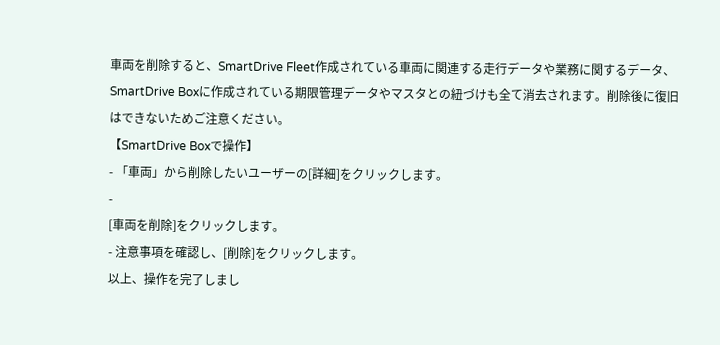車両を削除すると、SmartDrive Fleet作成されている車両に関連する走行データや業務に関するデータ、SmartDrive Boxに作成されている期限管理データやマスタとの紐づけも全て消去されます。削除後に復旧はできないためご注意ください。
【SmartDrive Boxで操作】
- 「車両」から削除したいユーザーの[詳細]をクリックします。
-
[車両を削除]をクリックします。
- 注意事項を確認し、[削除]をクリックします。
以上、操作を完了しまし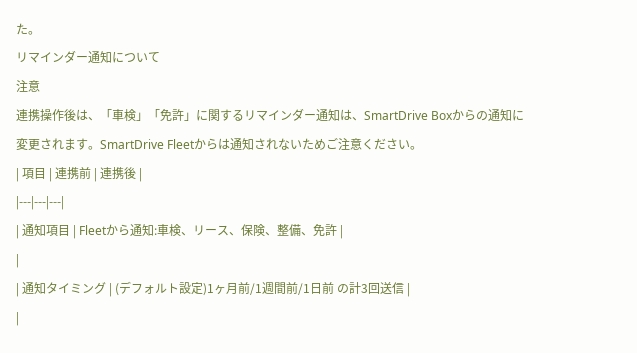た。
リマインダー通知について
注意
連携操作後は、「車検」「免許」に関するリマインダー通知は、SmartDrive Boxからの通知に変更されます。SmartDrive Fleetからは通知されないためご注意ください。
| 項目 | 連携前 | 連携後 |
|---|---|---|
| 通知項目 | Fleetから通知:車検、リース、保険、整備、免許 |
|
| 通知タイミング | (デフォルト設定)1ヶ月前/1週間前/1日前 の計3回送信 |
|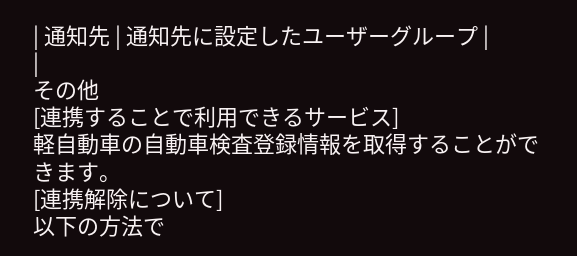| 通知先 | 通知先に設定したユーザーグループ |
|
その他
[連携することで利用できるサービス]
軽自動車の自動車検査登録情報を取得することができます。
[連携解除について]
以下の方法で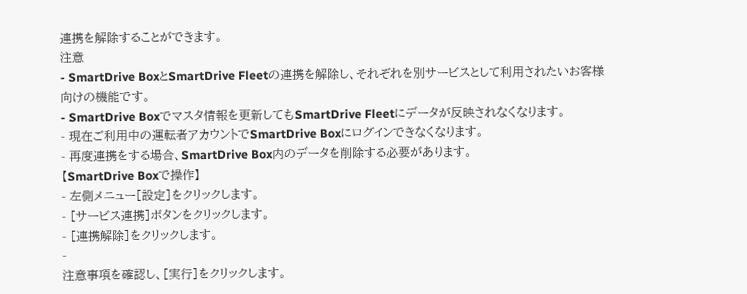連携を解除することができます。
注意
- SmartDrive BoxとSmartDrive Fleetの連携を解除し、それぞれを別サービスとして利用されたいお客様向けの機能です。
- SmartDrive Boxでマスタ情報を更新してもSmartDrive Fleetにデータが反映されなくなります。
- 現在ご利用中の運転者アカウントでSmartDrive Boxにログインできなくなります。
- 再度連携をする場合、SmartDrive Box内のデータを削除する必要があります。
【SmartDrive Boxで操作】
- 左側メニュー[設定]をクリックします。
- [サービス連携]ボタンをクリックします。
- [連携解除]をクリックします。
-
注意事項を確認し、[実行]をクリックします。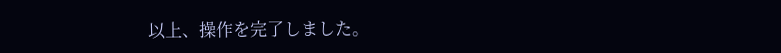以上、操作を完了しました。